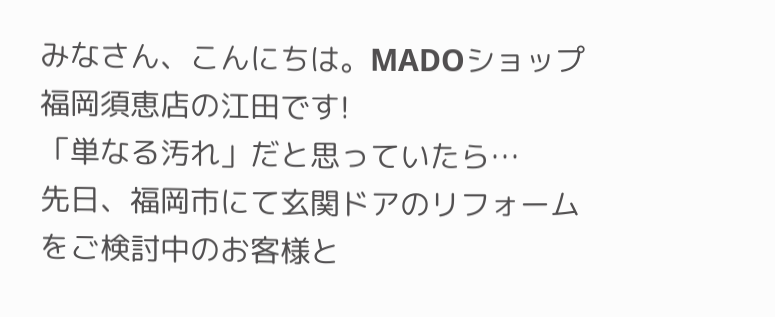みなさん、こんにちは。MADOショップ福岡須恵店の江田です!
「単なる汚れ」だと思っていたら…
先日、福岡市にて玄関ドアのリフォームをご検討中のお客様と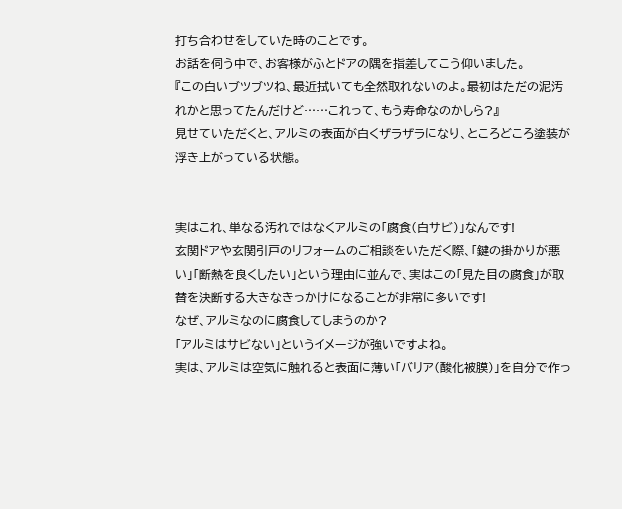打ち合わせをしていた時のことです。
お話を伺う中で、お客様がふとドアの隅を指差してこう仰いました。
『この白いブツブツね、最近拭いても全然取れないのよ。最初はただの泥汚れかと思ってたんだけど……これって、もう寿命なのかしら?』
見せていただくと、アルミの表面が白くザラザラになり、ところどころ塗装が浮き上がっている状態。


実はこれ、単なる汚れではなくアルミの「腐食(白サビ)」なんです!
玄関ドアや玄関引戸のリフォームのご相談をいただく際、「鍵の掛かりが悪い」「断熱を良くしたい」という理由に並んで、実はこの「見た目の腐食」が取替を決断する大きなきっかけになることが非常に多いです!
なぜ、アルミなのに腐食してしまうのか?
「アルミはサビない」というイメージが強いですよね。
実は、アルミは空気に触れると表面に薄い「バリア(酸化被膜)」を自分で作っ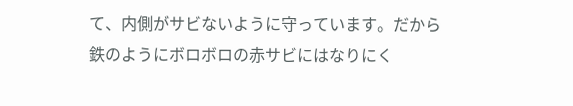て、内側がサビないように守っています。だから鉄のようにボロボロの赤サビにはなりにく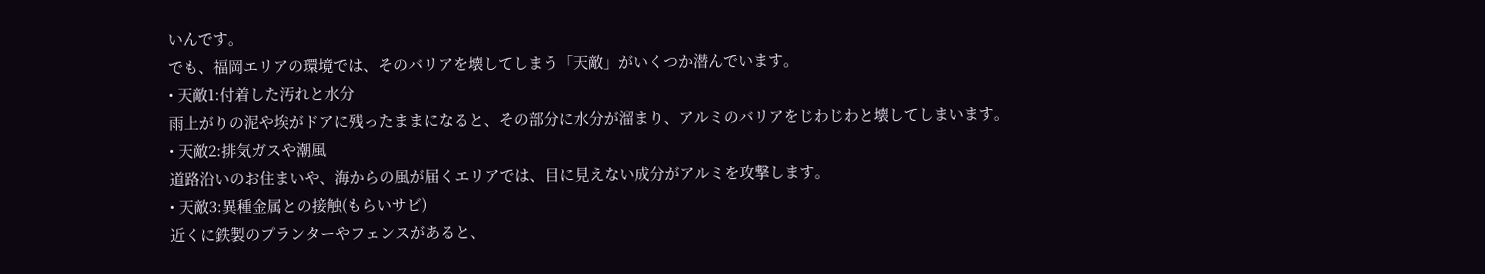いんです。
でも、福岡エリアの環境では、そのバリアを壊してしまう「天敵」がいくつか潜んでいます。
• 天敵1:付着した汚れと水分
雨上がりの泥や埃がドアに残ったままになると、その部分に水分が溜まり、アルミのバリアをじわじわと壊してしまいます。
• 天敵2:排気ガスや潮風
道路沿いのお住まいや、海からの風が届くエリアでは、目に見えない成分がアルミを攻撃します。
• 天敵3:異種金属との接触(もらいサビ)
近くに鉄製のプランターやフェンスがあると、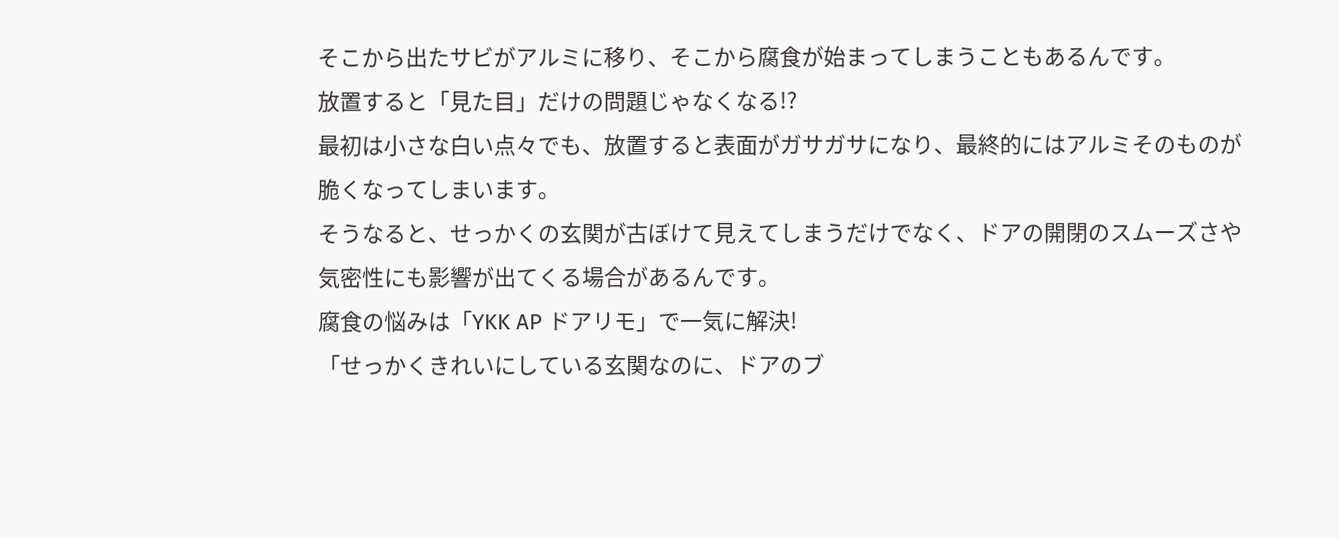そこから出たサビがアルミに移り、そこから腐食が始まってしまうこともあるんです。
放置すると「見た目」だけの問題じゃなくなる!?
最初は小さな白い点々でも、放置すると表面がガサガサになり、最終的にはアルミそのものが脆くなってしまいます。
そうなると、せっかくの玄関が古ぼけて見えてしまうだけでなく、ドアの開閉のスムーズさや気密性にも影響が出てくる場合があるんです。
腐食の悩みは「YKK AP ドアリモ」で一気に解決!
「せっかくきれいにしている玄関なのに、ドアのブ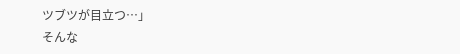ツブツが目立つ…」
そんな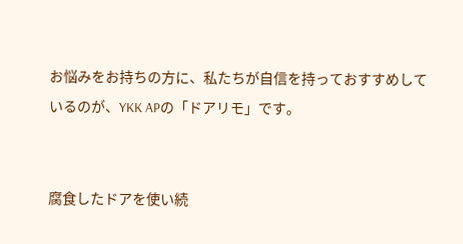お悩みをお持ちの方に、私たちが自信を持っておすすめしているのが、YKK APの「ドアリモ」です。


腐食したドアを使い続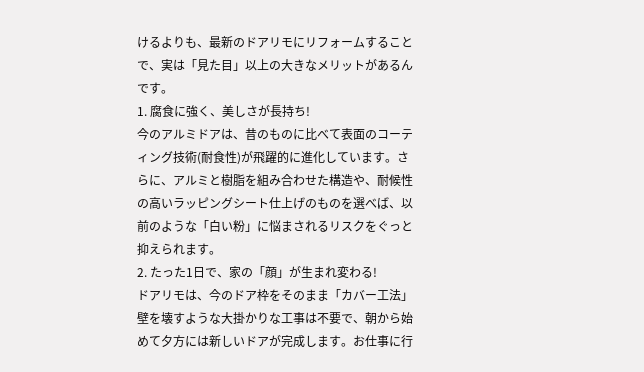けるよりも、最新のドアリモにリフォームすることで、実は「見た目」以上の大きなメリットがあるんです。
1. 腐食に強く、美しさが長持ち!
今のアルミドアは、昔のものに比べて表面のコーティング技術(耐食性)が飛躍的に進化しています。さらに、アルミと樹脂を組み合わせた構造や、耐候性の高いラッピングシート仕上げのものを選べば、以前のような「白い粉」に悩まされるリスクをぐっと抑えられます。
2. たった1日で、家の「顔」が生まれ変わる!
ドアリモは、今のドア枠をそのまま「カバー工法」
壁を壊すような大掛かりな工事は不要で、朝から始めて夕方には新しいドアが完成します。お仕事に行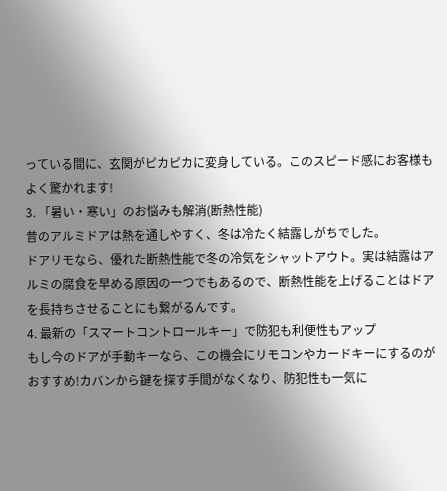っている間に、玄関がピカピカに変身している。このスピード感にお客様もよく驚かれます!
3. 「暑い・寒い」のお悩みも解消(断熱性能)
昔のアルミドアは熱を通しやすく、冬は冷たく結露しがちでした。
ドアリモなら、優れた断熱性能で冬の冷気をシャットアウト。実は結露はアルミの腐食を早める原因の一つでもあるので、断熱性能を上げることはドアを長持ちさせることにも繋がるんです。
4. 最新の「スマートコントロールキー」で防犯も利便性もアップ
もし今のドアが手動キーなら、この機会にリモコンやカードキーにするのがおすすめ!カバンから鍵を探す手間がなくなり、防犯性も一気に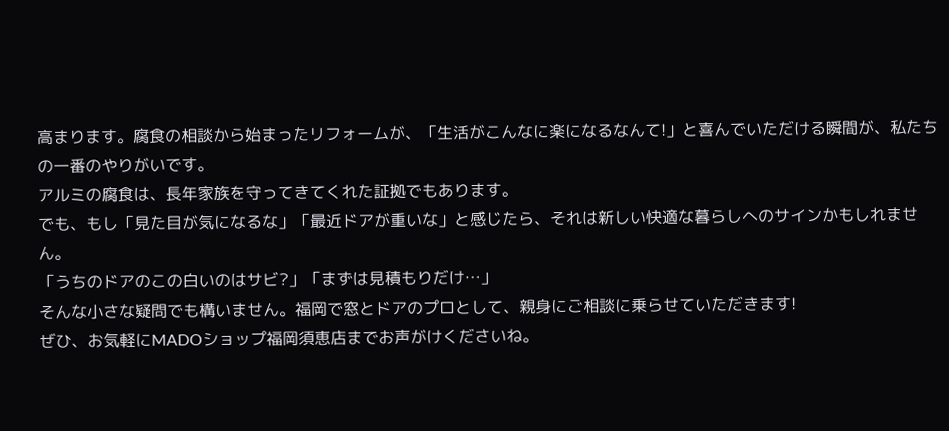高まります。腐食の相談から始まったリフォームが、「生活がこんなに楽になるなんて!」と喜んでいただける瞬間が、私たちの一番のやりがいです。
アルミの腐食は、長年家族を守ってきてくれた証拠でもあります。
でも、もし「見た目が気になるな」「最近ドアが重いな」と感じたら、それは新しい快適な暮らしへのサインかもしれません。
「うちのドアのこの白いのはサビ?」「まずは見積もりだけ…」
そんな小さな疑問でも構いません。福岡で窓とドアのプロとして、親身にご相談に乗らせていただきます!
ぜひ、お気軽にMADOショップ福岡須恵店までお声がけくださいね。